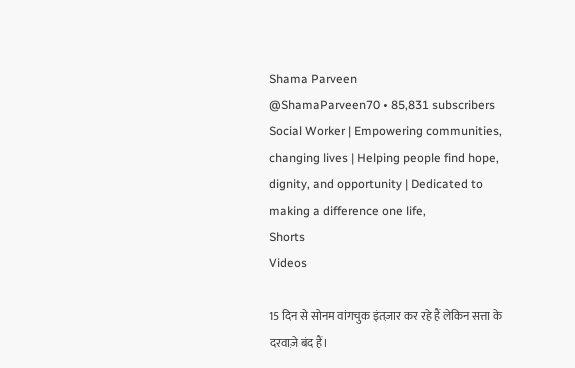Shama Parveen
@ShamaParveen70 • 85,831 subscribers
Social Worker | Empowering communities, changing lives | Helping people find hope, dignity, and opportunity | Dedicated to making a difference one life,
Shorts
Videos

15 दिन से सोनम वांगचुक इंतज़ार कर रहे हैं लेकिन सत्ता के दरवाज़े बंद हैं।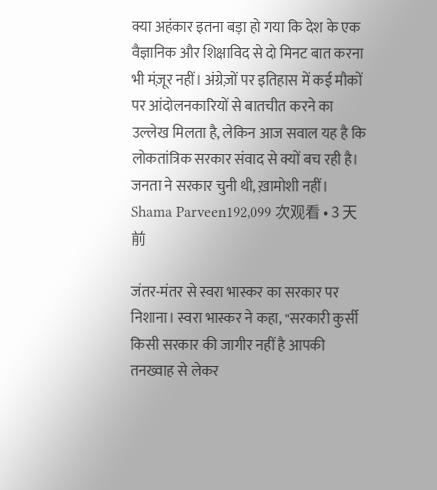क्या अहंकार इतना बड़ा हो गया कि देश के एक वैज्ञानिक और शिक्षाविद से दो मिनट बात करना भी मंज़ूर नहीं। अंग्रेज़ों पर इतिहास में कई मौकों पर आंदोलनकारियों से बातचीत करने का उल्लेख मिलता है, लेकिन आज सवाल यह है कि लोकतांत्रिक सरकार संवाद से क्यों बच रही है। जनता ने सरकार चुनी थी, ख़ामोशी नहीं।
Shama Parveen192,099 次观看 • 3 天前

जंतर-मंतर से स्वरा भास्कर का सरकार पर निशाना। स्वरा भास्कर ने कहा, "सरकारी कुर्सी किसी सरकार की जागीर नहीं है आपकी तनख्वाह से लेकर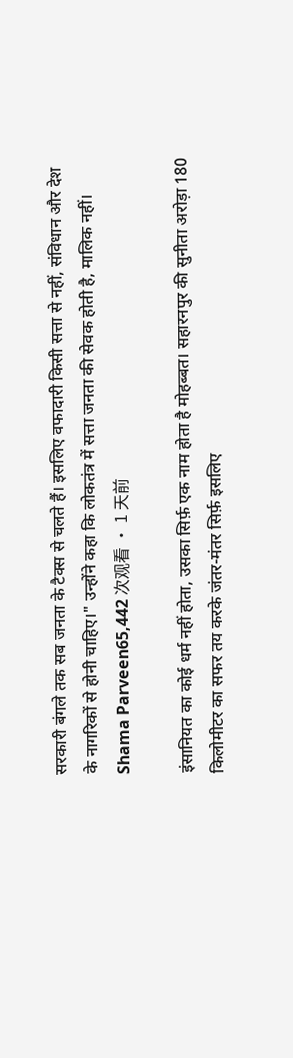सरकारी बंगले तक सब जनता के टैक्स से चलते हैं। इसलिए वफादारी किसी सत्ता से नहीं, संविधान और देश के नागरिकों से होनी चाहिए।" उन्होंने कहा कि लोकतंत्र में सत्ता जनता की सेवक होती है, मालिक नहीं।
Shama Parveen65,442 次观看 • 1 天前

इंसानियत का कोई धर्म नहीं होता, उसका सिर्फ़ एक नाम होता है मोहब्बत। सहारनपुर की सुनीता अरोड़ा 180 किलोमीटर का सफर तय करके जंतर-मंतर सिर्फ़ इसलिए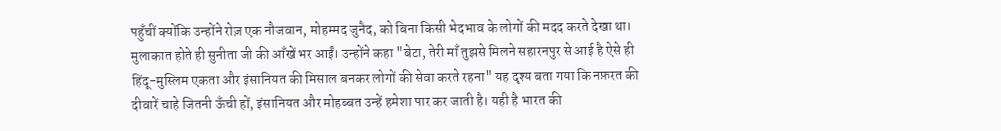पहुँचीं क्योंकि उन्होंने रोज़ एक नौजवान, मोहम्मद जुनैद, को बिना किसी भेदभाव के लोगों की मदद करते देखा था। मुलाकात होते ही सुनीता जी की आँखें भर आईं। उन्होंने कहा "बेटा, तेरी माँ तुझसे मिलने सहारनपुर से आई है ऐसे ही हिंदू-मुस्लिम एकता और इंसानियत की मिसाल बनकर लोगों की सेवा करते रहना" यह दृश्य बता गया कि नफ़रत की दीवारें चाहे जितनी ऊँची हों, इंसानियत और मोहब्बत उन्हें हमेशा पार कर जाती है। यही है भारत की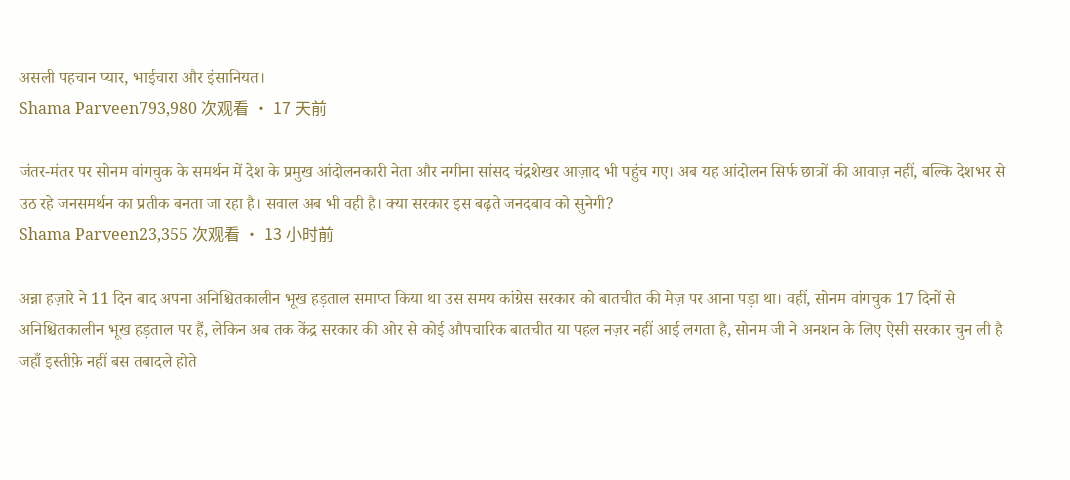असली पहचान प्यार, भाईचारा और इंसानियत।
Shama Parveen793,980 次观看 • 17 天前

जंतर-मंतर पर सोनम वांगचुक के समर्थन में देश के प्रमुख आंदोलनकारी नेता और नगीना सांसद चंद्रशेखर आज़ाद भी पहुंच गए। अब यह आंदोलन सिर्फ छात्रों की आवाज़ नहीं, बल्कि देशभर से उठ रहे जनसमर्थन का प्रतीक बनता जा रहा है। सवाल अब भी वही है। क्या सरकार इस बढ़ते जनदबाव को सुनेगी?
Shama Parveen23,355 次观看 • 13 小时前

अन्ना हज़ारे ने 11 दिन बाद अपना अनिश्चितकालीन भूख हड़ताल समाप्त किया था उस समय कांग्रेस सरकार को बातचीत की मेज़ पर आना पड़ा था। वहीं, सोनम वांगचुक 17 दिनों से अनिश्चितकालीन भूख हड़ताल पर हैं, लेकिन अब तक केंद्र सरकार की ओर से कोई औपचारिक बातचीत या पहल नज़र नहीं आई लगता है, सोनम जी ने अनशन के लिए ऐसी सरकार चुन ली है जहाँ इस्तीफ़े नहीं बस तबादले होते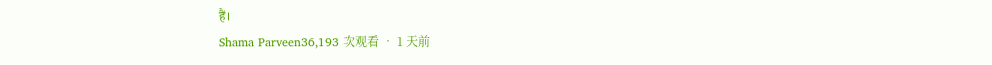हैं।
Shama Parveen36,193 次观看 • 1 天前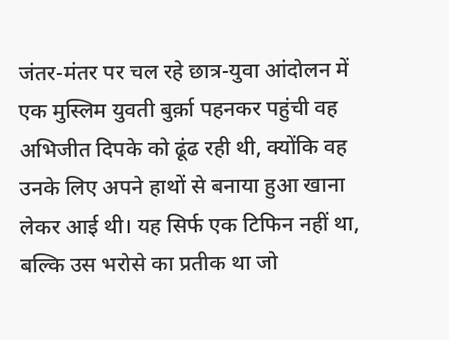जंतर-मंतर पर चल रहे छात्र-युवा आंदोलन में एक मुस्लिम युवती बुर्क़ा पहनकर पहुंची वह अभिजीत दिपके को ढूंढ रही थी, क्योंकि वह उनके लिए अपने हाथों से बनाया हुआ खाना लेकर आई थी। यह सिर्फ एक टिफिन नहीं था, बल्कि उस भरोसे का प्रतीक था जो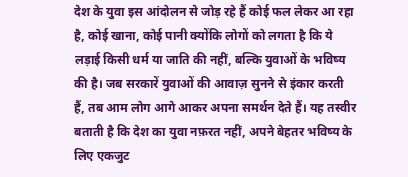देश के युवा इस आंदोलन से जोड़ रहे हैं कोई फल लेकर आ रहा है, कोई खाना, कोई पानी क्योंकि लोगों को लगता है कि ये लड़ाई किसी धर्म या जाति की नहीं, बल्कि युवाओं के भविष्य की है। जब सरकारें युवाओं की आवाज़ सुनने से इंकार करती हैं, तब आम लोग आगे आकर अपना समर्थन देते हैं। यह तस्वीर बताती है कि देश का युवा नफ़रत नहीं, अपने बेहतर भविष्य के लिए एकजुट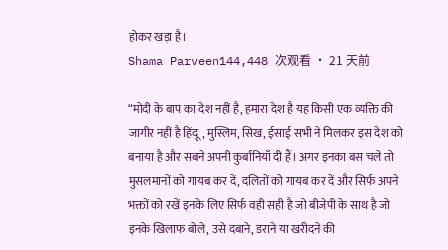होकर खड़ा है।
Shama Parveen144,448 次观看 • 21 天前

“मोदी के बाप का देश नहीं है, हमारा देश है यह किसी एक व्यक्ति की जागीर नहीं है हिंदू, मुस्लिम, सिख, ईसाई सभी ने मिलकर इस देश को बनाया है और सबने अपनी कुर्बानियाँ दी हैं। अगर इनका बस चले तो मुसलमानों को गायब कर दें, दलितों को गायब कर दें और सिर्फ अपने भक्तों को रखें इनके लिए सिर्फ वही सही है जो बीजेपी के साथ है जो इनके खिलाफ बोले, उसे दबाने, डराने या खरीदने की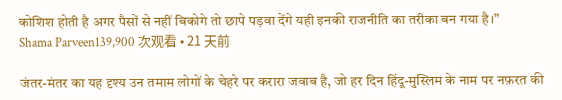कोशिश होती है अगर पैसों से नहीं बिकोगे तो छापे पड़वा देंगे यही इनकी राजनीति का तरीका बन गया है।”
Shama Parveen139,900 次观看 • 21 天前

जंतर-मंतर का यह दृश्य उन तमाम लोगों के चेहरे पर करारा जवाब है, जो हर दिन हिंदू-मुस्लिम के नाम पर नफ़रत की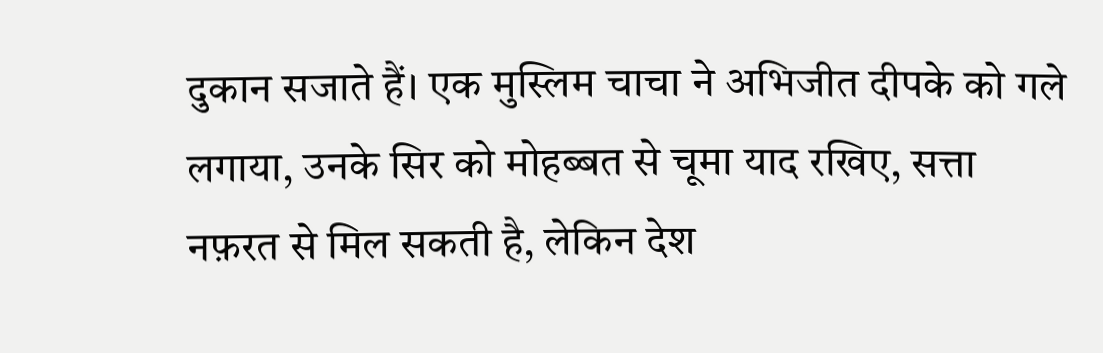दुकान सजाते हैं। एक मुस्लिम चाचा ने अभिजीत दीपके को गले लगाया, उनके सिर को मोहब्बत से चूमा याद रखिए, सत्ता नफ़रत से मिल सकती है, लेकिन देश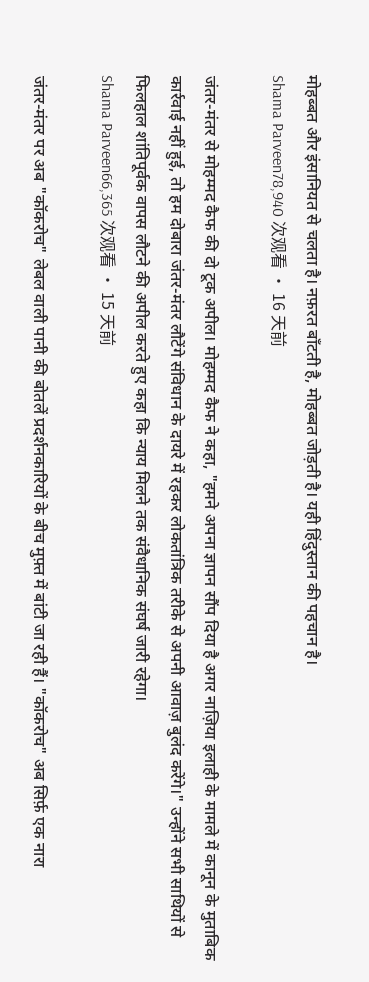मोहब्बत और इंसानियत से चलता है। नफ़रत बाँटती है, मोहब्बत जोड़ती है। यही हिंदुस्तान की पहचान है।
Shama Parveen78,940 次观看 • 16 天前

जंतर-मंतर से मोहम्मद कैफ की दो टूक अपील। मोहम्मद कैफ ने कहा, "हमने अपना ज्ञापन सौंप दिया है अगर नाज़िया इलाही के मामले में कानून के मुताबिक कार्रवाई नहीं हुई, तो हम दोबारा जंतर-मंतर लौटेंगे संविधान के दायरे में रहकर लोकतांत्रिक तरीके से अपनी आवाज़ बुलंद करेंगे।" उन्होंने सभी साथियों से फिलहाल शांतिपूर्वक वापस लौटने की अपील करते हुए कहा कि न्याय मिलने तक संवैधानिक संघर्ष जारी रहेगा।
Shama Parveen66,365 次观看 • 15 天前

जंतर-मंतर पर अब "कॉकरोच" लेबल वाली पानी की बोतलें प्रदर्शनकारियों के बीच मुफ़्त में बांटी जा रही हैं। "कॉकरोच" अब सिर्फ़ एक नारा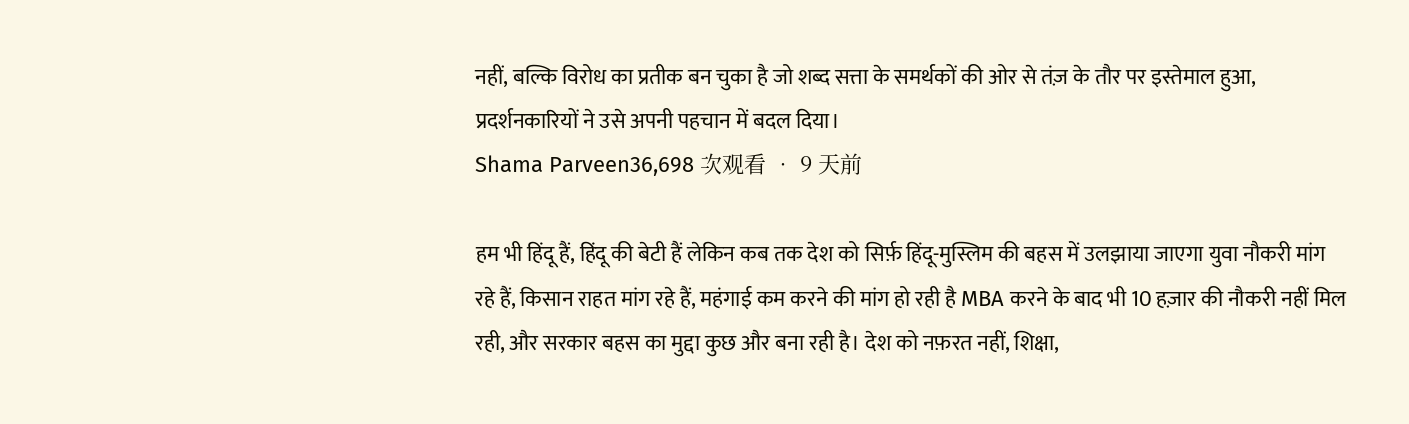नहीं, बल्कि विरोध का प्रतीक बन चुका है जो शब्द सत्ता के समर्थकों की ओर से तंज़ के तौर पर इस्तेमाल हुआ, प्रदर्शनकारियों ने उसे अपनी पहचान में बदल दिया।
Shama Parveen36,698 次观看 • 9 天前

हम भी हिंदू हैं, हिंदू की बेटी हैं लेकिन कब तक देश को सिर्फ़ हिंदू-मुस्लिम की बहस में उलझाया जाएगा युवा नौकरी मांग रहे हैं, किसान राहत मांग रहे हैं, महंगाई कम करने की मांग हो रही है MBA करने के बाद भी 10 हज़ार की नौकरी नहीं मिल रही, और सरकार बहस का मुद्दा कुछ और बना रही है। देश को नफ़रत नहीं, शिक्षा,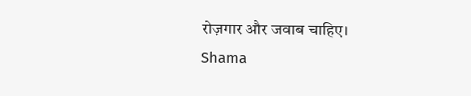रोज़गार और जवाब चाहिए।
Shama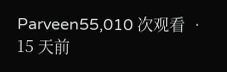Parveen55,010 次观看 • 15 天前